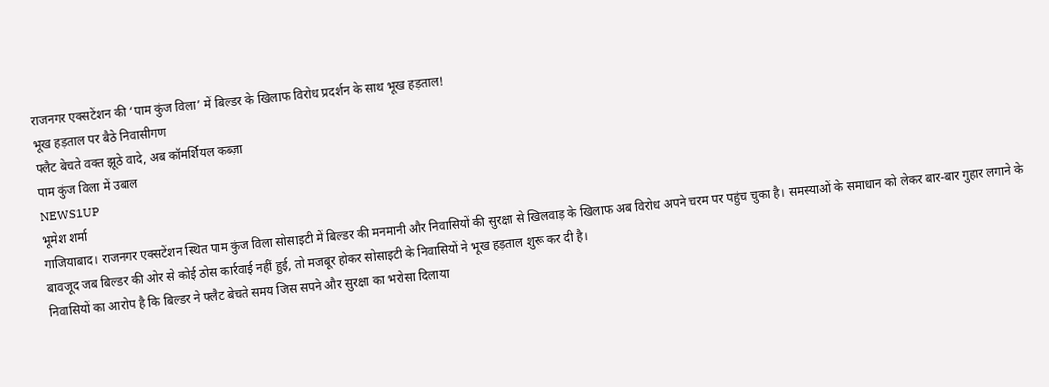राजनगर एक्सटेंशन की ‘पाम कुंज विला’ में बिल्डर के खिलाफ विरोध प्रदर्शन के साथ भूख हड़ताल!
भूख हड़ताल पर बैठे निवासीगण
फ्लैट बेचते वक्त झूठे वादे, अब कॉमर्शियल कब्ज़ा
पाम कुंज विला में उबाल
NEWS1UP
भूमेश शर्मा
गाजियाबाद। राजनगर एक्सटेंशन स्थित पाम कुंज विला सोसाइटी में बिल्डर की मनमानी और निवासियों की सुरक्षा से खिलवाड़ के खिलाफ अब विरोध अपने चरम पर पहुंच चुका है। समस्याओं के समाधान को लेकर बार-बार गुहार लगाने के बावजूद जब बिल्डर की ओर से कोई ठोस कार्रवाई नहीं हुई, तो मजबूर होकर सोसाइटी के निवासियों ने भूख हड़ताल शुरू कर दी है।
निवासियों का आरोप है कि बिल्डर ने फ्लैट बेचते समय जिस सपने और सुरक्षा का भरोसा दिलाया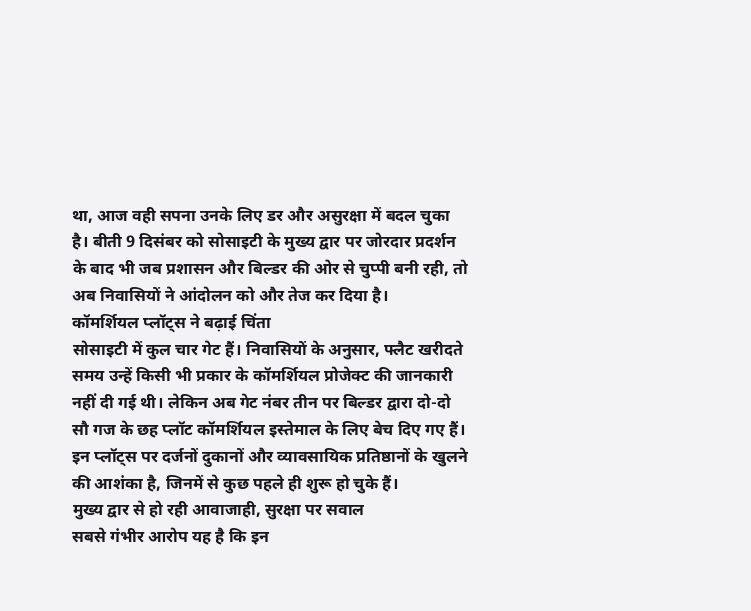था, आज वही सपना उनके लिए डर और असुरक्षा में बदल चुका है। बीती 9 दिसंबर को सोसाइटी के मुख्य द्वार पर जोरदार प्रदर्शन के बाद भी जब प्रशासन और बिल्डर की ओर से चुप्पी बनी रही, तो अब निवासियों ने आंदोलन को और तेज कर दिया है।
कॉमर्शियल प्लॉट्स ने बढ़ाई चिंता
सोसाइटी में कुल चार गेट हैं। निवासियों के अनुसार, फ्लैट खरीदते समय उन्हें किसी भी प्रकार के कॉमर्शियल प्रोजेक्ट की जानकारी नहीं दी गई थी। लेकिन अब गेट नंबर तीन पर बिल्डर द्वारा दो-दो सौ गज के छह प्लॉट कॉमर्शियल इस्तेमाल के लिए बेच दिए गए हैं। इन प्लॉट्स पर दर्जनों दुकानों और व्यावसायिक प्रतिष्ठानों के खुलने की आशंका है, जिनमें से कुछ पहले ही शुरू हो चुके हैं।
मुख्य द्वार से हो रही आवाजाही, सुरक्षा पर सवाल
सबसे गंभीर आरोप यह है कि इन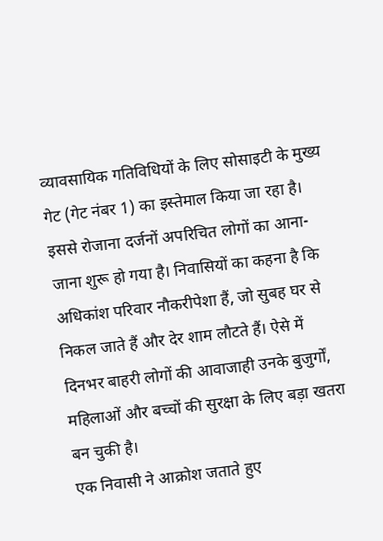व्यावसायिक गतिविधियों के लिए सोसाइटी के मुख्य गेट (गेट नंबर 1) का इस्तेमाल किया जा रहा है। इससे रोजाना दर्जनों अपरिचित लोगों का आना-जाना शुरू हो गया है। निवासियों का कहना है कि अधिकांश परिवार नौकरीपेशा हैं, जो सुबह घर से निकल जाते हैं और देर शाम लौटते हैं। ऐसे में दिनभर बाहरी लोगों की आवाजाही उनके बुजुर्गों, महिलाओं और बच्चों की सुरक्षा के लिए बड़ा खतरा बन चुकी है।
एक निवासी ने आक्रोश जताते हुए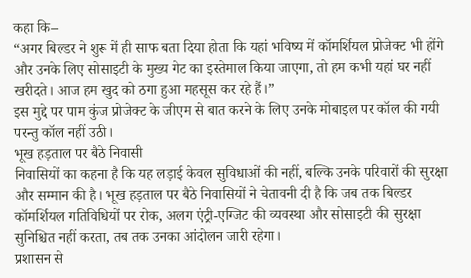कहा कि–
“अगर बिल्डर ने शुरू में ही साफ बता दिया होता कि यहां भविष्य में कॉमर्शियल प्रोजेक्ट भी होंगे और उनके लिए सोसाइटी के मुख्य गेट का इस्तेमाल किया जाएगा, तो हम कभी यहां घर नहीं खरीदते। आज हम खुद को ठगा हुआ महसूस कर रहे हैं।”
इस मुद्दे पर पाम कुंज प्रोजेक्ट के जीएम से बात करने के लिए उनके मोबाइल पर कॉल की गयी परन्तु कॉल नहीं उठी।
भूख हड़ताल पर बैठे निवासी
निवासियों का कहना है कि यह लड़ाई केवल सुविधाओं की नहीं, बल्कि उनके परिवारों की सुरक्षा और सम्मान की है। भूख हड़ताल पर बैठे निवासियों ने चेतावनी दी है कि जब तक बिल्डर कॉमर्शियल गतिविधियों पर रोक, अलग एंट्री-एग्जिट की व्यवस्था और सोसाइटी की सुरक्षा सुनिश्चित नहीं करता, तब तक उनका आंदोलन जारी रहेगा।
प्रशासन से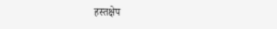हस्तक्षेप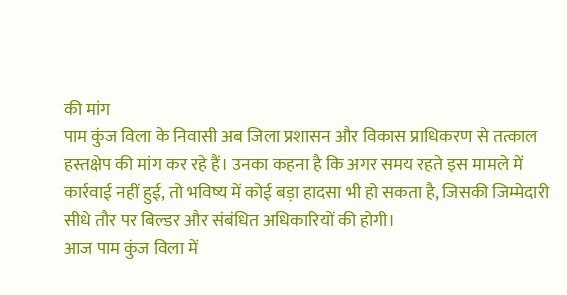की मांग
पाम कुंज विला के निवासी अब जिला प्रशासन और विकास प्राधिकरण से तत्काल हस्तक्षेप की मांग कर रहे हैं। उनका कहना है कि अगर समय रहते इस मामले में कार्रवाई नहीं हुई, तो भविष्य में कोई बड़ा हादसा भी हो सकता है, जिसकी जिम्मेदारी सीधे तौर पर बिल्डर और संबंधित अधिकारियों की होगी।
आज पाम कुंज विला में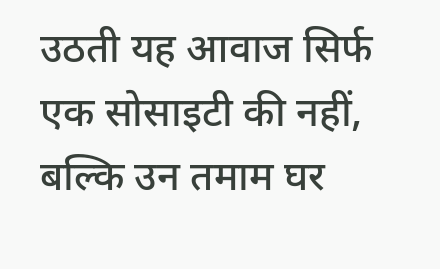उठती यह आवाज सिर्फ एक सोसाइटी की नहीं, बल्कि उन तमाम घर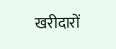खरीदारों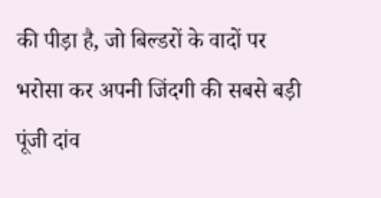की पीड़ा है, जो बिल्डरों के वादों पर भरोसा कर अपनी जिंदगी की सबसे बड़ी पूंजी दांव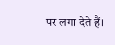पर लगा देते हैं।